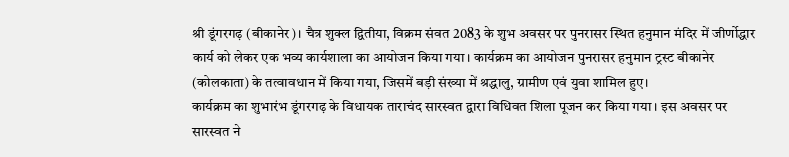श्री डूंगरगढ़ (बीकानेर)। चैत्र शुक्ल द्वितीया, विक्रम संवत 2083 के शुभ अवसर पर पुनरासर स्थित हनुमान मंदिर में जीर्णोद्धार कार्य को लेकर एक भव्य कार्यशाला का आयोजन किया गया। कार्यक्रम का आयोजन पुनरासर हनुमान ट्रस्ट बीकानेर (कोलकाता) के तत्वावधान में किया गया, जिसमें बड़ी संख्या में श्रद्धालु, ग्रामीण एवं युवा शामिल हुए।
कार्यक्रम का शुभारंभ डूंगरगढ़ के विधायक ताराचंद सारस्वत द्वारा विधिवत शिला पूजन कर किया गया। इस अवसर पर सारस्वत ने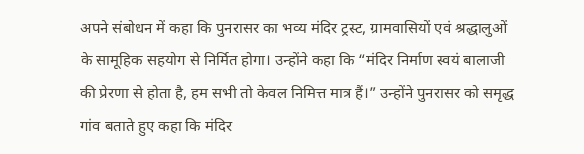अपने संबोधन में कहा कि पुनरासर का भव्य मंदिर ट्रस्ट, ग्रामवासियों एवं श्रद्धालुओं के सामूहिक सहयोग से निर्मित होगा। उन्होंने कहा कि “मंदिर निर्माण स्वयं बालाजी की प्रेरणा से होता है, हम सभी तो केवल निमित्त मात्र हैं।” उन्होंने पुनरासर को समृद्ध गांव बताते हुए कहा कि मंदिर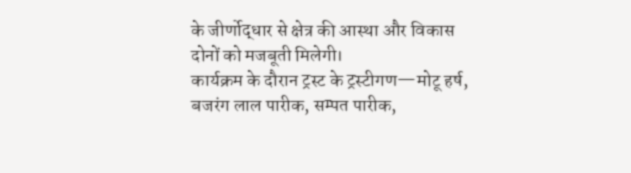के जीर्णोद्धार से क्षेत्र की आस्था और विकास दोनों को मजबूती मिलेगी।
कार्यक्रम के दौरान ट्रस्ट के ट्रस्टीगण—मोटू हर्ष, बजरंग लाल पारीक, सम्पत पारीक,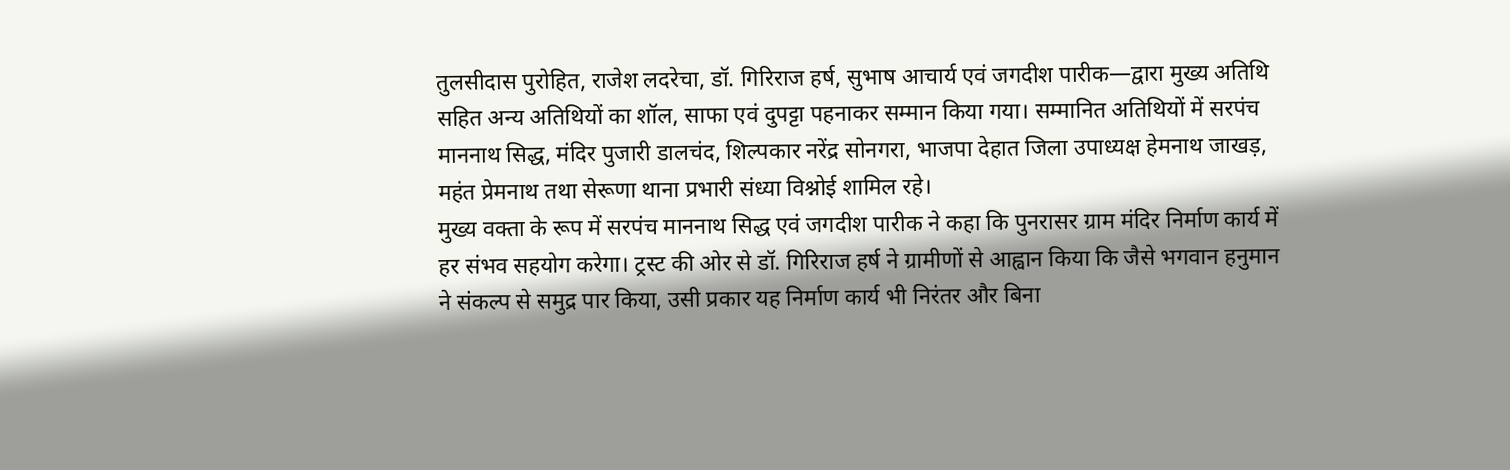तुलसीदास पुरोहित, राजेश लदरेचा, डॉ. गिरिराज हर्ष, सुभाष आचार्य एवं जगदीश पारीक—द्वारा मुख्य अतिथि सहित अन्य अतिथियों का शॉल, साफा एवं दुपट्टा पहनाकर सम्मान किया गया। सम्मानित अतिथियों में सरपंच माननाथ सिद्ध, मंदिर पुजारी डालचंद, शिल्पकार नरेंद्र सोनगरा, भाजपा देहात जिला उपाध्यक्ष हेमनाथ जाखड़, महंत प्रेमनाथ तथा सेरूणा थाना प्रभारी संध्या विश्नोई शामिल रहे।
मुख्य वक्ता के रूप में सरपंच माननाथ सिद्ध एवं जगदीश पारीक ने कहा कि पुनरासर ग्राम मंदिर निर्माण कार्य में हर संभव सहयोग करेगा। ट्रस्ट की ओर से डॉ. गिरिराज हर्ष ने ग्रामीणों से आह्वान किया कि जैसे भगवान हनुमान ने संकल्प से समुद्र पार किया, उसी प्रकार यह निर्माण कार्य भी निरंतर और बिना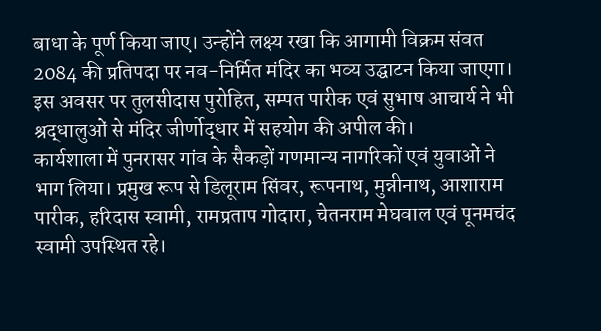बाधा के पूर्ण किया जाए। उन्होंने लक्ष्य रखा कि आगामी विक्रम संवत 2084 की प्रतिपदा पर नव-निर्मित मंदिर का भव्य उद्घाटन किया जाएगा।
इस अवसर पर तुलसीदास पुरोहित, सम्पत पारीक एवं सुभाष आचार्य ने भी श्रद्धालुओं से मंदिर जीर्णोद्धार में सहयोग की अपील की।
कार्यशाला में पुनरासर गांव के सैकड़ों गणमान्य नागरिकों एवं युवाओं ने भाग लिया। प्रमुख रूप से डिलूराम सिंवर, रूपनाथ, मुन्नीनाथ, आशाराम पारीक, हरिदास स्वामी, रामप्रताप गोदारा, चेतनराम मेघवाल एवं पूनमचंद स्वामी उपस्थित रहे।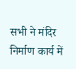सभी ने मंदिर निर्माण कार्य में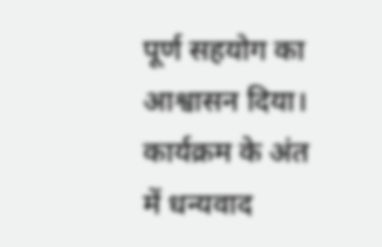पूर्ण सहयोग का आश्वासन दिया।
कार्यक्रम के अंत में धन्यवाद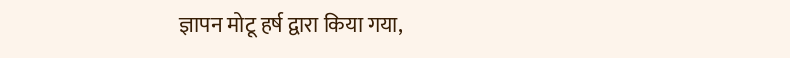ज्ञापन मोटू हर्ष द्वारा किया गया,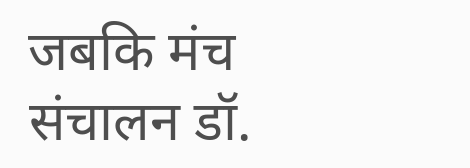जबकि मंच संचालन डॉ.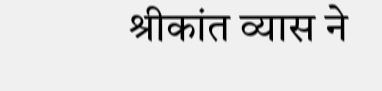श्रीकांत व्यास ने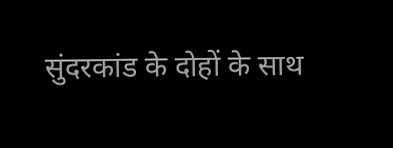सुंदरकांड के दोहों के साथ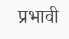प्रभावी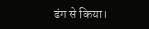ढंग से किया।